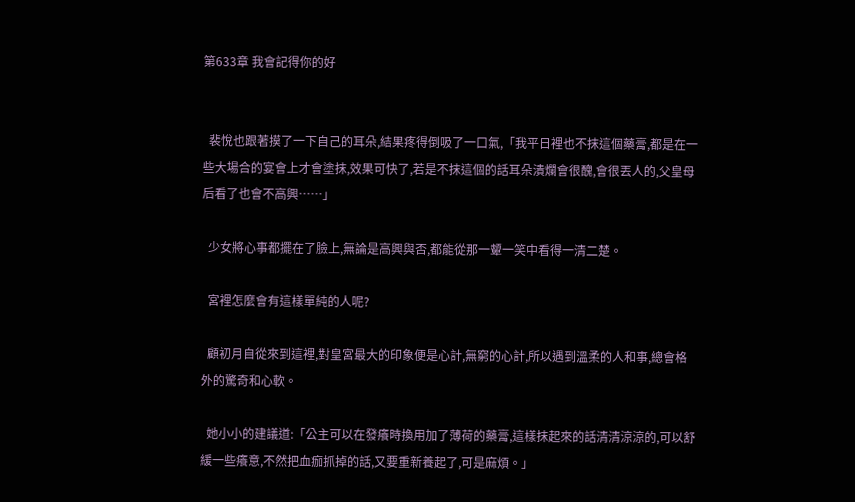第633章 我會記得你的好


  裴悅也跟著摸了一下自己的耳朵,結果疼得倒吸了一口氣,「我平日裡也不抹這個藥膏,都是在一些大場合的宴會上才會塗抹,效果可快了,若是不抹這個的話耳朵潰爛會很醜,會很丟人的,父皇母后看了也會不高興……」

  少女將心事都擺在了臉上,無論是高興與否,都能從那一顰一笑中看得一清二楚。

  宮裡怎麼會有這樣單純的人呢?

  顧初月自從來到這裡,對皇宮最大的印象便是心計,無窮的心計,所以遇到溫柔的人和事,總會格外的驚奇和心軟。

  她小小的建議道:「公主可以在發癢時換用加了薄荷的藥膏,這樣抹起來的話清清涼涼的,可以舒緩一些癢意,不然把血痂抓掉的話,又要重新養起了,可是麻煩。」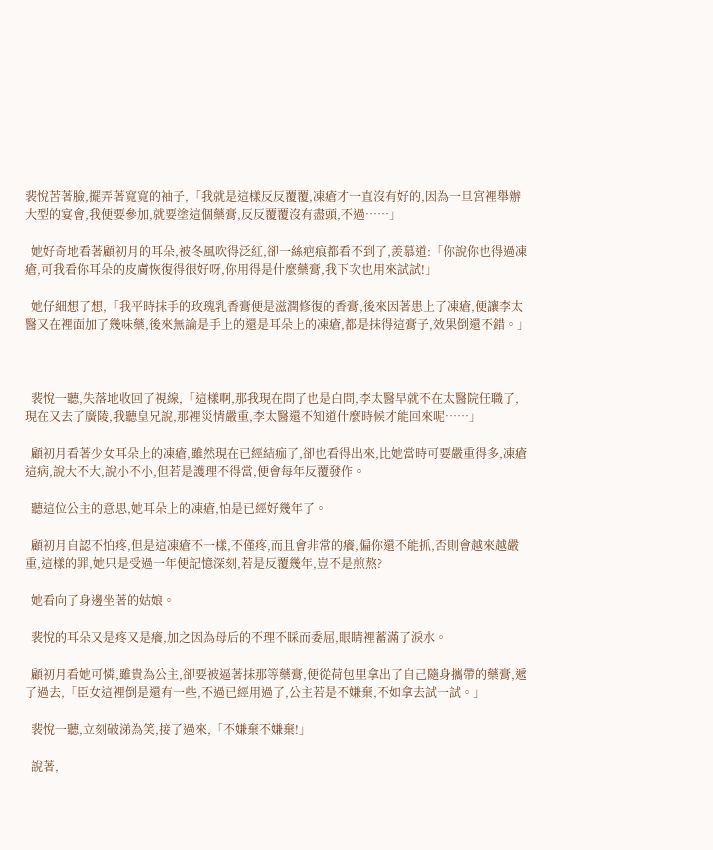裴悅苦著臉,擺弄著寬寬的袖子,「我就是這樣反反覆覆,凍瘡才一直沒有好的,因為一旦宮裡舉辦大型的宴會,我便要參加,就要塗這個藥膏,反反覆覆沒有盡頭,不過……」

  她好奇地看著顧初月的耳朵,被冬風吹得泛紅,卻一絲疤痕都看不到了,羨慕道:「你說你也得過凍瘡,可我看你耳朵的皮膚恢復得很好呀,你用得是什麼藥膏,我下次也用來試試!」

  她仔細想了想,「我平時抹手的玫瑰乳香膏便是滋潤修復的香膏,後來因著患上了凍瘡,便讓李太醫又在裡面加了幾味藥,後來無論是手上的還是耳朵上的凍瘡,都是抹得這膏子,效果倒還不錯。」



  裴悅一聽,失落地收回了視線,「這樣啊,那我現在問了也是白問,李太醫早就不在太醫院任職了,現在又去了廣陵,我聽皇兄說,那裡災情嚴重,李太醫還不知道什麼時候才能回來呢……」

  顧初月看著少女耳朵上的凍瘡,雖然現在已經結痂了,卻也看得出來,比她當時可要嚴重得多,凍瘡這病,說大不大,說小不小,但若是護理不得當,便會每年反覆發作。

  聽這位公主的意思,她耳朵上的凍瘡,怕是已經好幾年了。

  顧初月自認不怕疼,但是這凍瘡不一樣,不僅疼,而且會非常的癢,偏你還不能抓,否則會越來越嚴重,這樣的罪,她只是受過一年便記憶深刻,若是反覆幾年,豈不是煎熬?

  她看向了身邊坐著的姑娘。

  裴悅的耳朵又是疼又是癢,加之因為母后的不理不睬而委屈,眼睛裡蓄滿了淚水。

  顧初月看她可憐,雖貴為公主,卻要被逼著抹那等藥膏,便從荷包里拿出了自己隨身攜帶的藥膏,遞了過去,「臣女這裡倒是還有一些,不過已經用過了,公主若是不嫌棄,不如拿去試一試。」

  裴悅一聽,立刻破涕為笑,接了過來,「不嫌棄不嫌棄!」

  說著,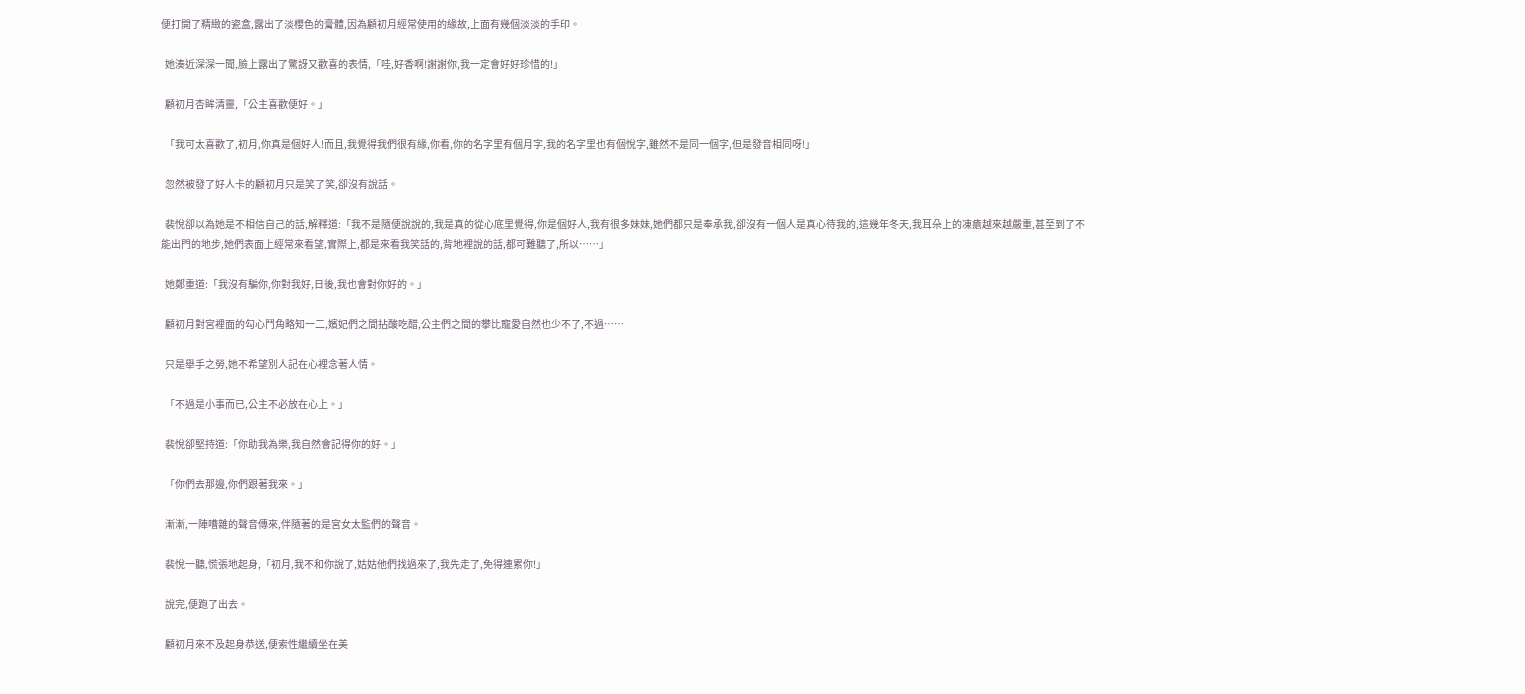便打開了精緻的瓷盒,露出了淡櫻色的膏體,因為顧初月經常使用的緣故,上面有幾個淡淡的手印。

  她湊近深深一聞,臉上露出了驚訝又歡喜的表情,「哇,好香啊!謝謝你,我一定會好好珍惜的!」

  顧初月杏眸清靈,「公主喜歡便好。」

  「我可太喜歡了,初月,你真是個好人!而且,我覺得我們很有緣,你看,你的名字里有個月字,我的名字里也有個悅字,雖然不是同一個字,但是發音相同呀!」

  忽然被發了好人卡的顧初月只是笑了笑,卻沒有說話。

  裴悅卻以為她是不相信自己的話,解釋道:「我不是隨便說說的,我是真的從心底里覺得,你是個好人,我有很多妹妹,她們都只是奉承我,卻沒有一個人是真心待我的,這幾年冬天,我耳朵上的凍瘡越來越嚴重,甚至到了不能出門的地步,她們表面上經常來看望,實際上,都是來看我笑話的,背地裡說的話,都可難聽了,所以……」

  她鄭重道:「我沒有騙你,你對我好,日後,我也會對你好的。」

  顧初月對宮裡面的勾心鬥角略知一二,嬪妃們之間拈酸吃醋,公主們之間的攀比寵愛自然也少不了,不過……

  只是舉手之勞,她不希望別人記在心裡念著人情。

  「不過是小事而已,公主不必放在心上。」

  裴悅卻堅持道:「你助我為樂,我自然會記得你的好。」

  「你們去那邊,你們跟著我來。」

  漸漸,一陣嘈雜的聲音傳來,伴隨著的是宮女太監們的聲音。

  裴悅一聽,慌張地起身,「初月,我不和你說了,姑姑他們找過來了,我先走了,免得連累你!」

  說完,便跑了出去。

  顧初月來不及起身恭送,便索性繼續坐在美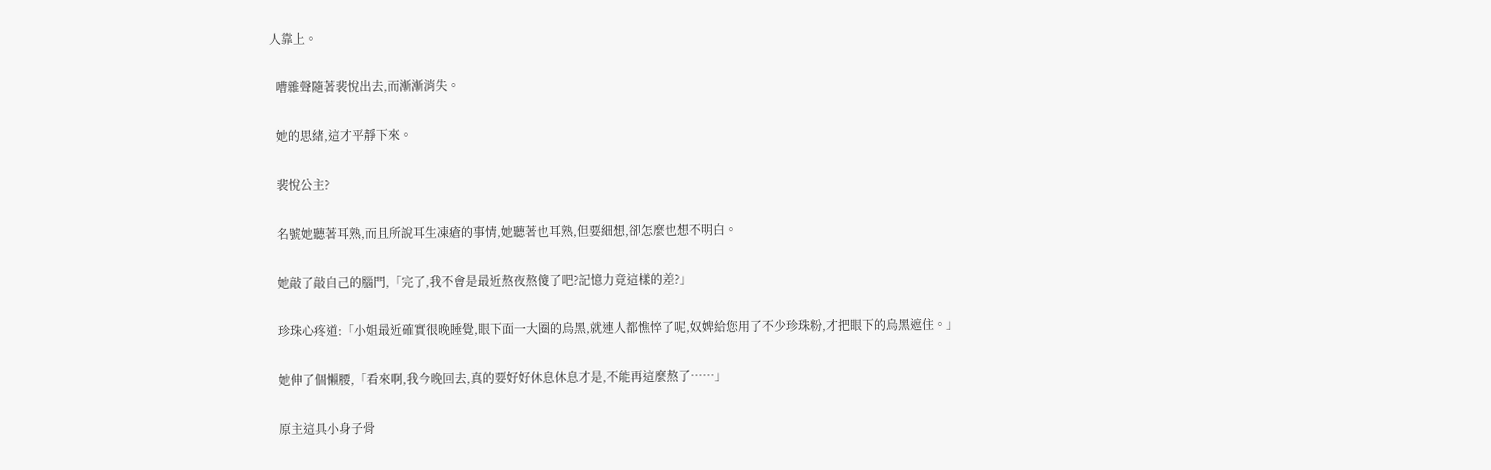人靠上。

  嘈雜聲隨著裴悅出去,而漸漸消失。

  她的思緒,這才平靜下來。

  裴悅公主?

  名號她聽著耳熟,而且所說耳生凍瘡的事情,她聽著也耳熟,但要細想,卻怎麼也想不明白。

  她敲了敲自己的腦門,「完了,我不會是最近熬夜熬傻了吧?記憶力竟這樣的差?」

  珍珠心疼道:「小姐最近確實很晚睡覺,眼下面一大圈的烏黑,就連人都憔悴了呢,奴婢給您用了不少珍珠粉,才把眼下的烏黑遮住。」

  她伸了個懶腰,「看來啊,我今晚回去,真的要好好休息休息才是,不能再這麼熬了……」

  原主這具小身子骨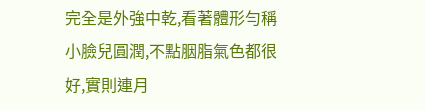完全是外強中乾,看著體形勻稱小臉兒圓潤,不點胭脂氣色都很好,實則連月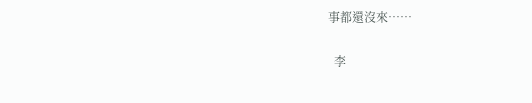事都還沒來……

  李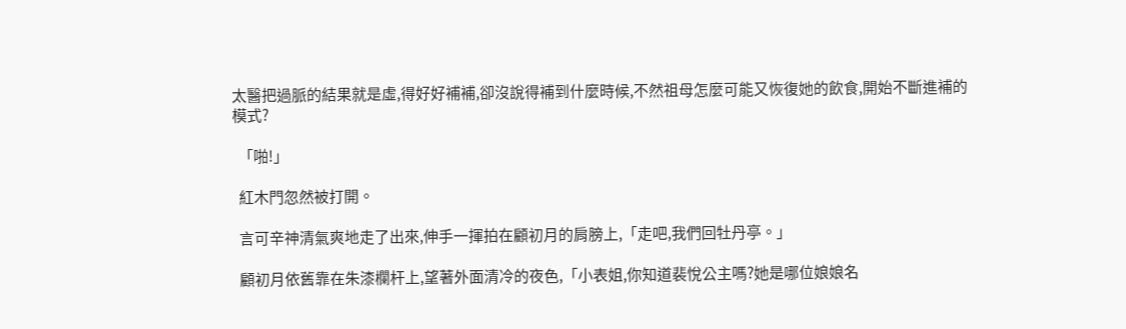太醫把過脈的結果就是虛,得好好補補,卻沒說得補到什麼時候,不然祖母怎麼可能又恢復她的飲食,開始不斷進補的模式?

  「啪!」

  紅木門忽然被打開。

  言可辛神清氣爽地走了出來,伸手一揮拍在顧初月的肩膀上,「走吧,我們回牡丹亭。」

  顧初月依舊靠在朱漆欄杆上,望著外面清冷的夜色,「小表姐,你知道裴悅公主嗎?她是哪位娘娘名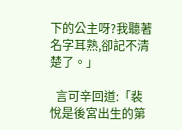下的公主呀?我聽著名字耳熟,卻記不清楚了。」

  言可辛回道:「裴悅是後宮出生的第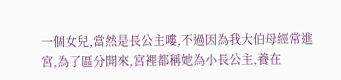一個女兒,當然是長公主嘍,不過因為我大伯母經常進宮,為了區分開來,宮裡都稱她為小長公主,養在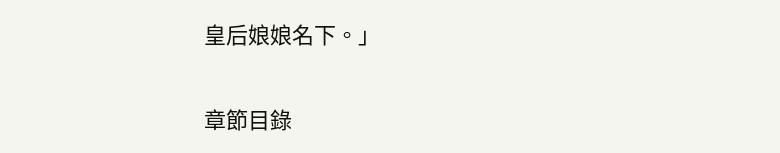皇后娘娘名下。」


章節目錄